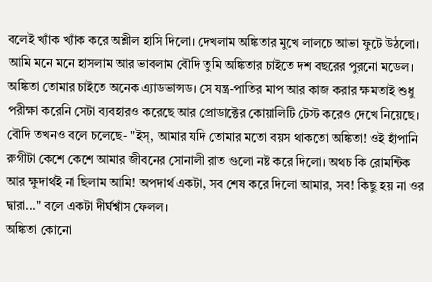বলেই খ্যাঁক খ্যাঁক করে অশ্লীল হাসি দিলো। দেখলাম অঙ্কিতার মুখে লালচে আভা ফুটে উঠলো। আমি মনে মনে হাসলাম আর ভাবলাম বৌদি তুমি অঙ্কিতার চাইতে দশ বছরের পুরনো মডেল। অঙ্কিতা তোমার চাইতে অনেক এ্যাডভান্সড। সে যন্ত্র-পাতির মাপ আর কাজ করার ক্ষমতাই শুধু পরীক্ষা করেনি সেটা ব্যবহারও করেছে আর প্রোডাক্টের কোয়ালিটি টেস্ট করেও দেখে নিয়েছে।
বৌদি তখনও বলে চলেছে- "ইস্, আমার যদি তোমার মতো বয়স থাকতো অঙ্কিতা! ওই হাঁপানি রুগীটা কেশে কেশে আমার জীবনের সোনালী রাত গুলো নষ্ট করে দিলো। অথচ কি রোমন্টিক আর ক্ষুদার্থই না ছিলাম আমি! অপদার্থ একটা, সব শেষ করে দিলো আমার, সব! কিছু হয় না ওর দ্বারা..." বলে একটা দীর্ঘশ্বাঁস ফেলল।
অঙ্কিতা কোনো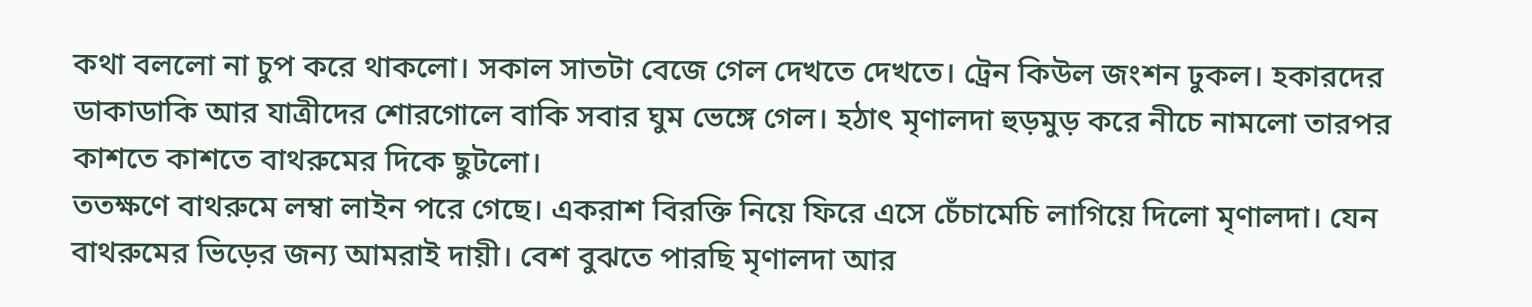কথা বললো না চুপ করে থাকলো। সকাল সাতটা বেজে গেল দেখতে দেখতে। ট্রেন কিউল জংশন ঢুকল। হকারদের ডাকাডাকি আর যাত্রীদের শোরগোলে বাকি সবার ঘুম ভেঙ্গে গেল। হঠাৎ মৃণালদা হুড়মুড় করে নীচে নামলো তারপর কাশতে কাশতে বাথরুমের দিকে ছুটলো।
ততক্ষণে বাথরুমে লম্বা লাইন পরে গেছে। একরাশ বিরক্তি নিয়ে ফিরে এসে চেঁচামেচি লাগিয়ে দিলো মৃণালদা। যেন বাথরুমের ভিড়ের জন্য আমরাই দায়ী। বেশ বুঝতে পারছি মৃণালদা আর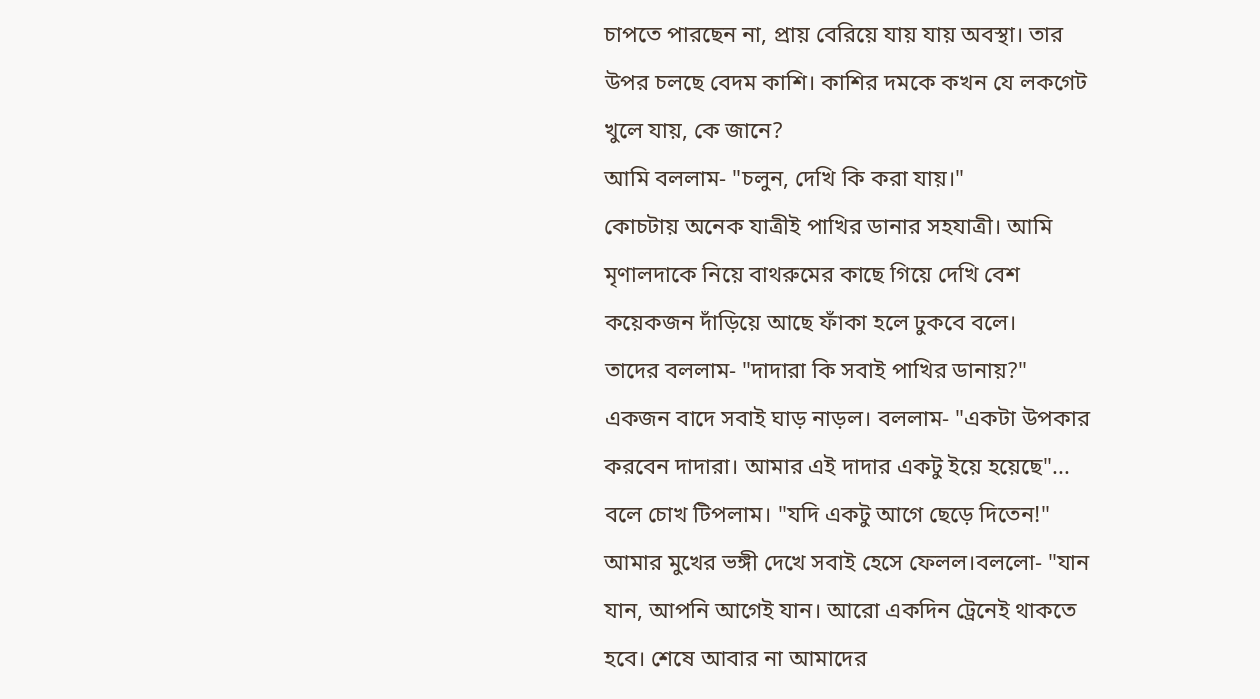চাপতে পারছেন না, প্রায় বেরিয়ে যায় যায় অবস্থা। তার উপর চলছে বেদম কাশি। কাশির দমকে কখন যে লকগেট খুলে যায়, কে জানে?
আমি বললাম- "চলুন, দেখি কি করা যায়।"
কোচটায় অনেক যাত্রীই পাখির ডানার সহযাত্রী। আমি মৃণালদাকে নিয়ে বাথরুমের কাছে গিয়ে দেখি বেশ কয়েকজন দাঁড়িয়ে আছে ফাঁকা হলে ঢুকবে বলে।
তাদের বললাম- "দাদারা কি সবাই পাখির ডানায়?"
একজন বাদে সবাই ঘাড় নাড়ল। বললাম- "একটা উপকার করবেন দাদারা। আমার এই দাদার একটু ইয়ে হয়েছে"... বলে চোখ টিপলাম। "যদি একটু আগে ছেড়ে দিতেন!"
আমার মুখের ভঙ্গী দেখে সবাই হেসে ফেলল।বললো- "যান যান, আপনি আগেই যান। আরো একদিন ট্রেনেই থাকতে হবে। শেষে আবার না আমাদের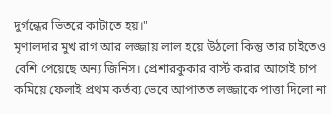দুর্গন্ধের ভিতরে কাটাতে হয়।"
মৃণালদার মুখ রাগ আর লজ্জায় লাল হয়ে উঠলো কিন্তু তার চাইতেও বেশি পেয়েছে অন্য জিনিস। প্রেশারকুকার বার্স্ট করার আগেই চাপ কমিয়ে ফেলাই প্রথম কর্তব্য ভেবে আপাতত লজ্জাকে পাত্তা দিলো না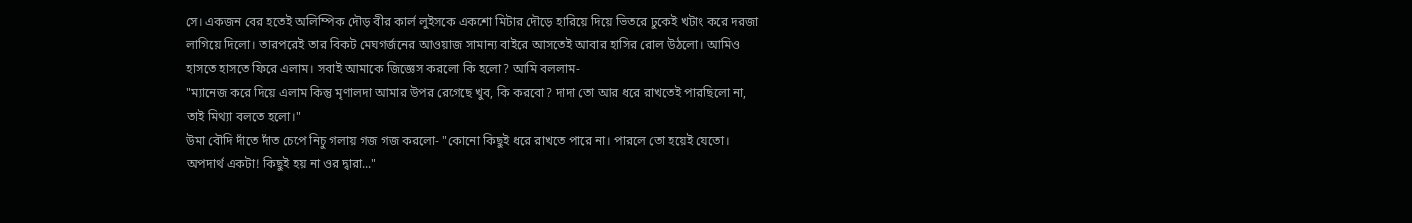সে। একজন বের হতেই অলিম্পিক দৌড় বীর কার্ল লুইসকে একশো মিটার দৌড়ে হারিয়ে দিয়ে ভিতরে ঢুকেই খটাং করে দরজা লাগিয়ে দিলো। তারপরেই তার বিকট মেঘগর্জনের আওয়াজ সামান্য বাইরে আসতেই আবার হাসির রোল উঠলো। আমিও হাসতে হাসতে ফিরে এলাম। সবাই আমাকে জিজ্ঞেস করলো কি হলো? আমি বললাম-
"ম্যানেজ করে দিয়ে এলাম কিন্তু মৃণালদা আমার উপর রেগেছে খুব, কি করবো? দাদা তো আর ধরে রাখতেই পারছিলো না, তাই মিথ্যা বলতে হলো।"
উমা বৌদি দাঁতে দাঁত চেপে নিচু গলায় গজ গজ করলো- "কোনো কিছুই ধরে রাখতে পারে না। পারলে তো হয়েই যেতো। অপদার্থ একটা! কিছুই হয় না ওর দ্বারা..."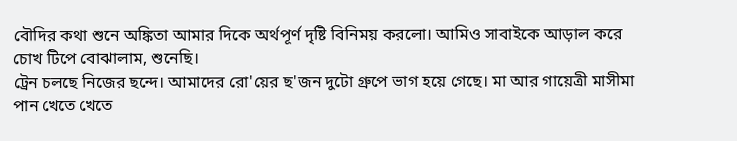বৌদির কথা শুনে অঙ্কিতা আমার দিকে অর্থপূর্ণ দৃষ্টি বিনিময় করলো। আমিও সাবাইকে আড়াল করে চোখ টিপে বোঝালাম, শুনেছি।
ট্রেন চলছে নিজের ছন্দে। আমাদের রো'য়ের ছ'জন দুটো গ্রুপে ভাগ হয়ে গেছে। মা আর গায়েত্রী মাসীমা পান খেতে খেতে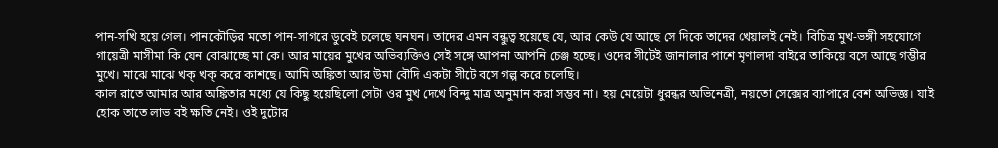পান-সখি হয়ে গেল। পানকৌড়ির মতো পান-সাগরে ডুবেই চলেছে ঘনঘন। তাদের এমন বন্ধুত্ব হয়েছে যে, আর কেউ যে আছে সে দিকে তাদের খেয়ালই নেই। বিচিত্র মুখ-ভঙ্গী সহযোগে গায়েত্রী মাসীমা কি যেন বোঝাচ্ছে মা কে। আর মায়ের মুখের অভিব্যক্তিও সেই সঙ্গে আপনা আপনি চেঞ্জ হচ্ছে। ওদের সীটেই জানালার পাশে মৃণালদা বাইরে তাকিয়ে বসে আছে গম্ভীর মুখে। মাঝে মাঝে খক্ খক্ করে কাশছে। আমি অঙ্কিতা আর উমা বৌদি একটা সীটে বসে গল্প করে চলেছি।
কাল রাতে আমার আর অঙ্কিতার মধ্যে যে কিছু হয়েছিলো সেটা ওর মুখ দেখে বিন্দু মাত্র অনুমান করা সম্ভব না। হয় মেয়েটা ধুরন্ধর অভিনেত্রী, নয়তো সেক্সের ব্যাপারে বেশ অভিজ্ঞ। যাই হোক তাতে লাভ বই ক্ষতি নেই। ওই দুটোর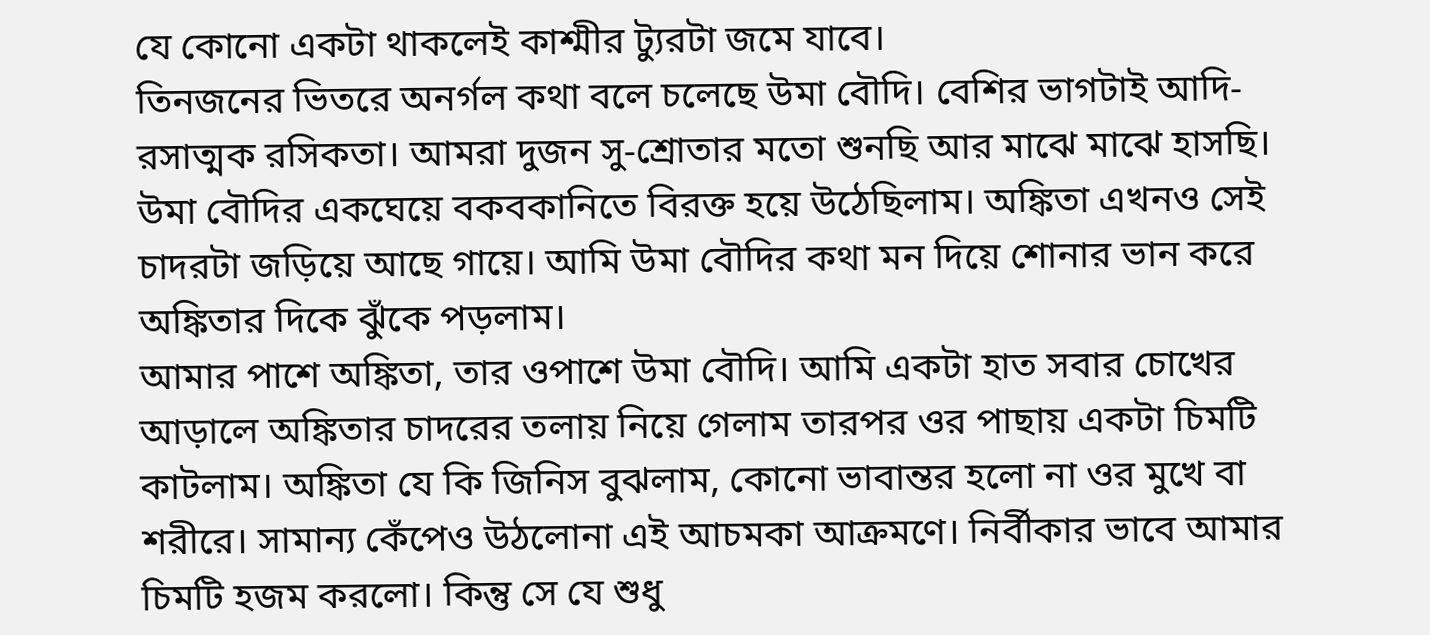যে কোনো একটা থাকলেই কাশ্মীর ট্যুরটা জমে যাবে।
তিনজনের ভিতরে অনর্গল কথা বলে চলেছে উমা বৌদি। বেশির ভাগটাই আদি-রসাত্মক রসিকতা। আমরা দুজন সু-শ্রোতার মতো শুনছি আর মাঝে মাঝে হাসছি। উমা বৌদির একঘেয়ে বকবকানিতে বিরক্ত হয়ে উঠেছিলাম। অঙ্কিতা এখনও সেই চাদরটা জড়িয়ে আছে গায়ে। আমি উমা বৌদির কথা মন দিয়ে শোনার ভান করে অঙ্কিতার দিকে ঝুঁকে পড়লাম।
আমার পাশে অঙ্কিতা, তার ওপাশে উমা বৌদি। আমি একটা হাত সবার চোখের আড়ালে অঙ্কিতার চাদরের তলায় নিয়ে গেলাম তারপর ওর পাছায় একটা চিমটি কাটলাম। অঙ্কিতা যে কি জিনিস বুঝলাম, কোনো ভাবান্তর হলো না ওর মুখে বা শরীরে। সামান্য কেঁপেও উঠলোনা এই আচমকা আক্রমণে। নির্বীকার ভাবে আমার চিমটি হজম করলো। কিন্তু সে যে শুধু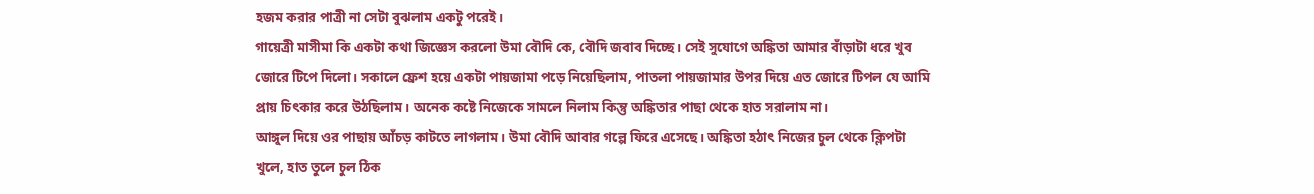হজম করার পাত্রী না সেটা বুঝলাম একটু পরেই।
গায়েত্রী মাসীমা কি একটা কথা জিজ্ঞেস করলো উমা বৌদি কে, বৌদি জবাব দিচ্ছে। সেই সুযোগে অঙ্কিতা আমার বাঁড়াটা ধরে খুব জোরে টিপে দিলো। সকালে ফ্রেশ হয়ে একটা পায়জামা পড়ে নিয়েছিলাম, পাতলা পায়জামার উপর দিয়ে এত জোরে টিপল যে আমি প্রায় চিৎকার করে উঠছিলাম। অনেক কষ্টে নিজেকে সামলে নিলাম কিন্তু অঙ্কিতার পাছা থেকে হাত সরালাম না।
আঙ্গুল দিয়ে ওর পাছায় আঁচড় কাটতে লাগলাম। উমা বৌদি আবার গল্পে ফিরে এসেছে। অঙ্কিতা হঠাৎ নিজের চুল থেকে ক্লিপটা খুলে, হাত তুলে চুল ঠিক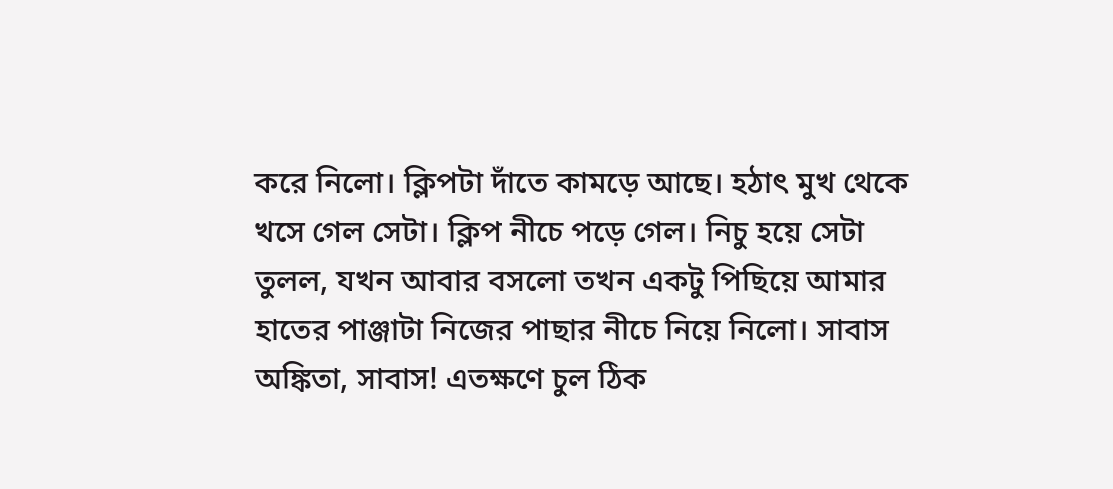করে নিলো। ক্লিপটা দাঁতে কামড়ে আছে। হঠাৎ মুখ থেকে খসে গেল সেটা। ক্লিপ নীচে পড়ে গেল। নিচু হয়ে সেটা তুলল, যখন আবার বসলো তখন একটু পিছিয়ে আমার হাতের পাঞ্জাটা নিজের পাছার নীচে নিয়ে নিলো। সাবাস অঙ্কিতা, সাবাস! এতক্ষণে চুল ঠিক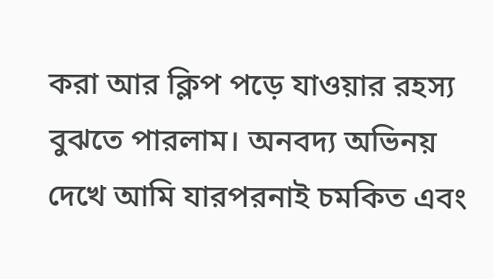করা আর ক্লিপ পড়ে যাওয়ার রহস্য বুঝতে পারলাম। অনবদ্য অভিনয় দেখে আমি যারপরনাই চমকিত এবং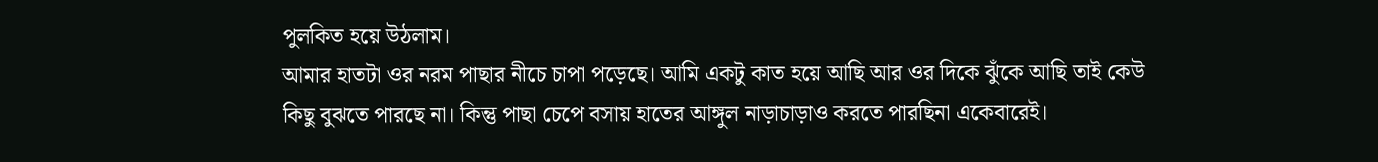পুলকিত হয়ে উঠলাম।
আমার হাতটা ওর নরম পাছার নীচে চাপা পড়েছে। আমি একটু কাত হয়ে আছি আর ওর দিকে ঝুঁকে আছি তাই কেউ কিছু বুঝতে পারছে না। কিন্তু পাছা চেপে বসায় হাতের আঙ্গুল নাড়াচাড়াও করতে পারছিনা একেবারেই।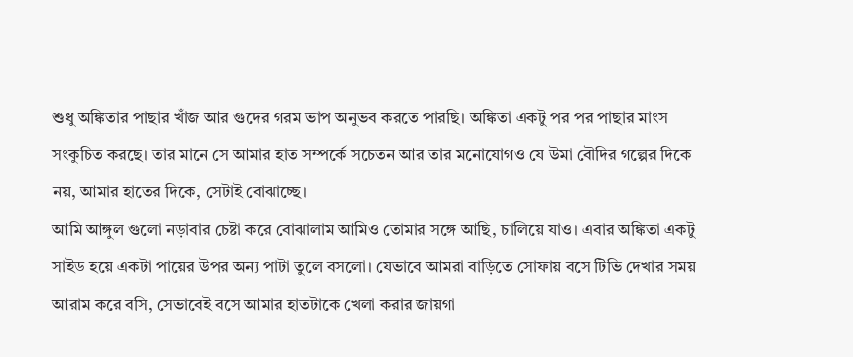শুধু অঙ্কিতার পাছার খাঁজ আর গুদের গরম ভাপ অনুভব করতে পারছি। অঙ্কিতা একটু পর পর পাছার মাংস সংকুচিত করছে। তার মানে সে আমার হাত সম্পর্কে সচেতন আর তার মনোযোগও যে উমা বৌদির গল্পের দিকে নয়, আমার হাতের দিকে, সেটাই বোঝাচ্ছে।
আমি আঙ্গুল গুলো নড়াবার চেষ্টা করে বোঝালাম আমিও তোমার সঙ্গে আছি, চালিয়ে যাও। এবার অঙ্কিতা একটু সাইড হয়ে একটা পায়ের উপর অন্য পাটা তুলে বসলো। যেভাবে আমরা বাড়িতে সোফায় বসে টিভি দেখার সময় আরাম করে বসি, সেভাবেই বসে আমার হাতটাকে খেলা করার জায়গা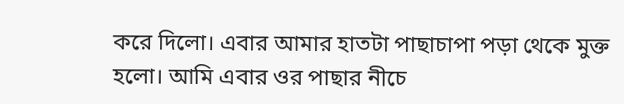করে দিলো। এবার আমার হাতটা পাছাচাপা পড়া থেকে মুক্ত হলো। আমি এবার ওর পাছার নীচে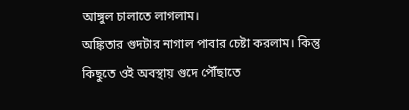আঙ্গুল চালাতে লাগলাম।
অঙ্কিতার গুদটার নাগাল পাবার চেষ্টা করলাম। কিন্তু কিছুতে ওই অবস্থায় গুদে পৌঁছাতে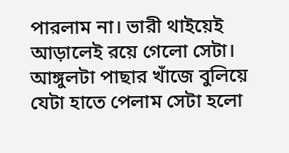পারলাম না। ভারী থাইয়েই আড়ালেই রয়ে গেলো সেটা। আঙ্গুলটা পাছার খাঁজে বুলিয়ে যেটা হাতে পেলাম সেটা হলো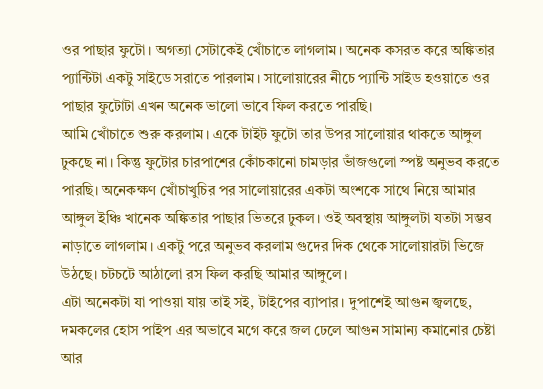ওর পাছার ফুটো। অগত্যা সেটাকেই খোঁচাতে লাগলাম। অনেক কসরত করে অঙ্কিতার প্যান্টিটা একটু সাইডে সরাতে পারলাম। সালোয়ারের নীচে প্যান্টি সাইড হওয়াতে ওর পাছার ফুটোটা এখন অনেক ভালো ভাবে ফিল করতে পারছি।
আমি খোঁচাতে শুরু করলাম। একে টাইট ফুটো তার উপর সালোয়ার থাকতে আঙ্গুল ঢুকছে না। কিন্তু ফুটোর চারপাশের কোঁচকানো চামড়ার ভাঁজগুলো স্পষ্ট অনুভব করতে পারছি। অনেকক্ষণ খোঁচাখুচির পর সালোয়ারের একটা অংশকে সাথে নিয়ে আমার আঙ্গুল ইঞ্চি খানেক অঙ্কিতার পাছার ভিতরে ঢুকল। ওই অবস্থায় আঙ্গুলটা যতটা সম্ভব নাড়াতে লাগলাম। একটু পরে অনুভব করলাম গুদের দিক থেকে সালোয়ারটা ভিজে উঠছে। চটচটে আঠালো রস ফিল করছি আমার আঙ্গুলে।
এটা অনেকটা যা পাওয়া যায় তাই সই, টাইপের ব্যাপার। দুপাশেই আগুন জ্বলছে, দমকলের হোস পাইপ এর অভাবে মগে করে জল ঢেলে আগুন সামান্য কমানোর চেষ্টা আর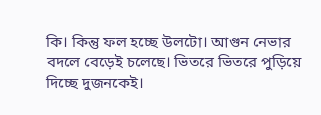কি। কিন্তু ফল হচ্ছে উলটো। আগুন নেভার বদলে বেড়েই চলেছে। ভিতরে ভিতরে পুড়িয়ে দিচ্ছে দুজনকেই।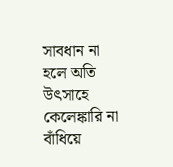সাবধান না হলে অতি উৎসাহে কেলেঙ্কারি না বাঁধিয়ে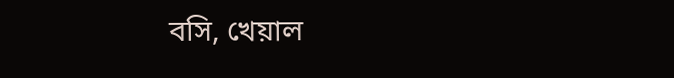বসি, খেয়াল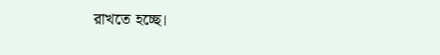রাখতে হচ্ছে।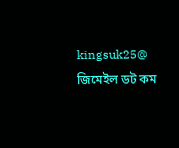kingsuk25@ জিমেইল ডট কম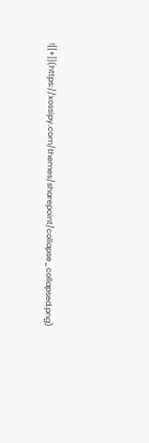![[+]](https://xossipy.com/themes/sharepoint/collapse_collapsed.png)